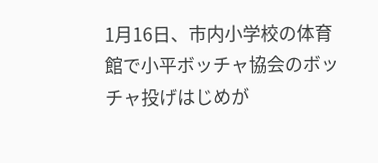1月16日、市内小学校の体育館で小平ボッチャ協会のボッチャ投げはじめが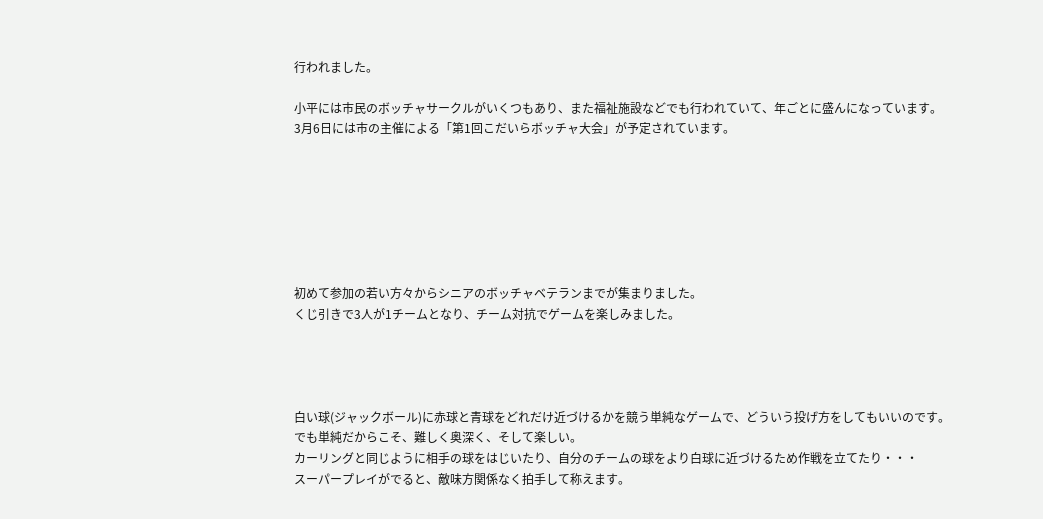行われました。

小平には市民のボッチャサークルがいくつもあり、また福祉施設などでも行われていて、年ごとに盛んになっています。
3月6日には市の主催による「第1回こだいらボッチャ大会」が予定されています。







初めて参加の若い方々からシニアのボッチャベテランまでが集まりました。
くじ引きで3人が1チームとなり、チーム対抗でゲームを楽しみました。




白い球(ジャックボール)に赤球と青球をどれだけ近づけるかを競う単純なゲームで、どういう投げ方をしてもいいのです。
でも単純だからこそ、難しく奥深く、そして楽しい。
カーリングと同じように相手の球をはじいたり、自分のチームの球をより白球に近づけるため作戦を立てたり・・・
スーパープレイがでると、敵味方関係なく拍手して称えます。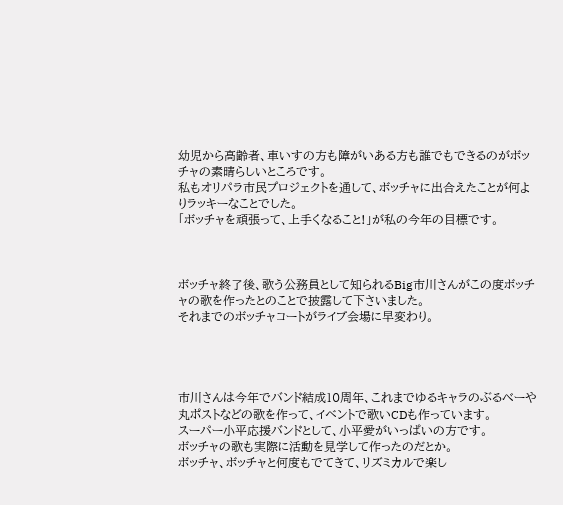幼児から高齢者、車いすの方も障がいある方も誰でもできるのがボッチャの素晴らしいところです。
私もオリパラ市民プロジェクトを通して、ボッチャに出合えたことが何よりラッキーなことでした。
「ボッチャを頑張って、上手くなること!」が私の今年の目標です。



ボッチャ終了後、歌う公務員として知られるBig市川さんがこの度ボッチャの歌を作ったとのことで披露して下さいました。
それまでのボッチャコートがライブ会場に早変わり。




市川さんは今年でバンド結成10周年、これまでゆるキャラのぶるべーや丸ポストなどの歌を作って、イベントで歌いCDも作っています。
スーパー小平応援バンドとして、小平愛がいっぱいの方です。
ボッチャの歌も実際に活動を見学して作ったのだとか。
ボッチャ、ボッチャと何度もでてきて、リズミカルで楽し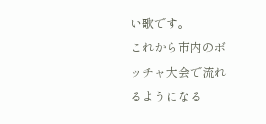い歌です。
これから市内のボッチャ大会で流れるようになる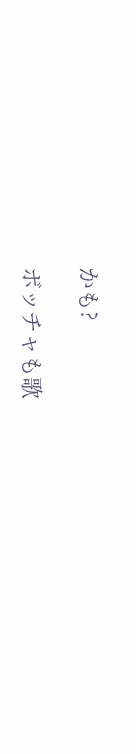かも?

ボッチャも歌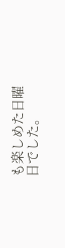も楽しめた日曜日でした。